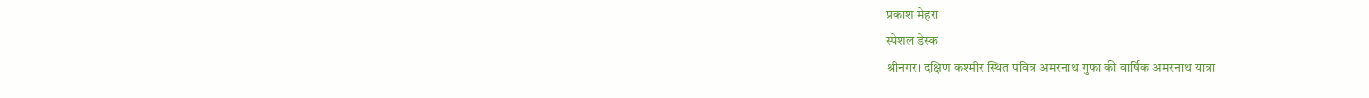प्रकाश मेहरा
स्पेशल डेस्क
श्रीनगर। दक्षिण कश्मीर स्थित पवित्र अमरनाथ गुफा की वार्षिक अमरनाथ यात्रा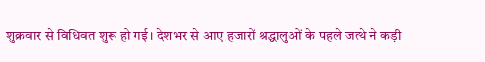शुक्रवार से विधिवत शुरू हो गई। देशभर से आए हजारों श्रद्धालुओं के पहले जत्थे ने कड़ी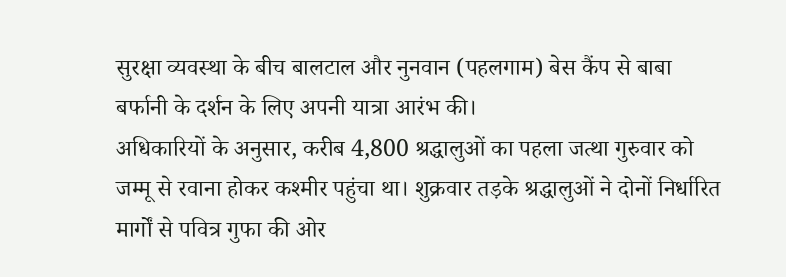सुरक्षा व्यवस्था के बीच बालटाल और नुनवान (पहलगाम) बेस कैंप से बाबा बर्फानी के दर्शन के लिए अपनी यात्रा आरंभ की।
अधिकारियों के अनुसार, करीब 4,800 श्रद्धालुओं का पहला जत्था गुरुवार को जम्मू से रवाना होकर कश्मीर पहुंचा था। शुक्रवार तड़के श्रद्धालुओं ने दोनों निर्धारित मार्गों से पवित्र गुफा की ओर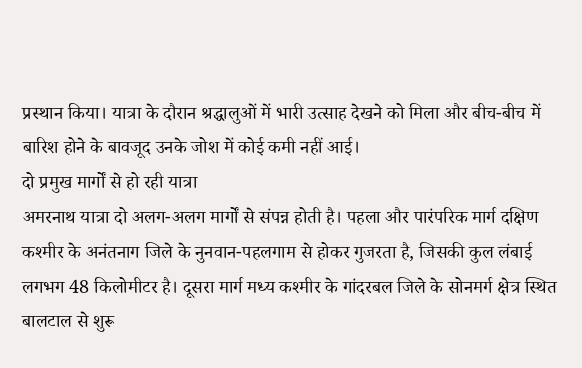प्रस्थान किया। यात्रा के दौरान श्रद्धालुओं में भारी उत्साह देखने को मिला और बीच-बीच में बारिश होने के बावजूद उनके जोश में कोई कमी नहीं आई।
दो प्रमुख मार्गों से हो रही यात्रा
अमरनाथ यात्रा दो अलग-अलग मार्गों से संपन्न होती है। पहला और पारंपरिक मार्ग दक्षिण कश्मीर के अनंतनाग जिले के नुनवान-पहलगाम से होकर गुजरता है, जिसकी कुल लंबाई लगभग 48 किलोमीटर है। दूसरा मार्ग मध्य कश्मीर के गांदरबल जिले के सोनमर्ग क्षेत्र स्थित बालटाल से शुरू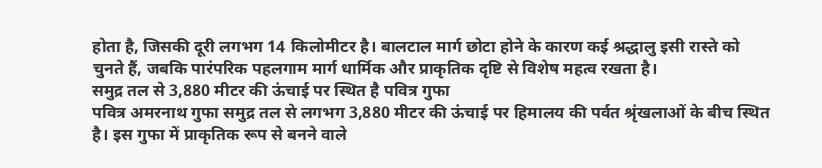होता है, जिसकी दूरी लगभग 14 किलोमीटर है। बालटाल मार्ग छोटा होने के कारण कई श्रद्धालु इसी रास्ते को चुनते हैं, जबकि पारंपरिक पहलगाम मार्ग धार्मिक और प्राकृतिक दृष्टि से विशेष महत्व रखता है।
समुद्र तल से 3,880 मीटर की ऊंचाई पर स्थित है पवित्र गुफा
पवित्र अमरनाथ गुफा समुद्र तल से लगभग 3,880 मीटर की ऊंचाई पर हिमालय की पर्वत श्रृंखलाओं के बीच स्थित है। इस गुफा में प्राकृतिक रूप से बनने वाले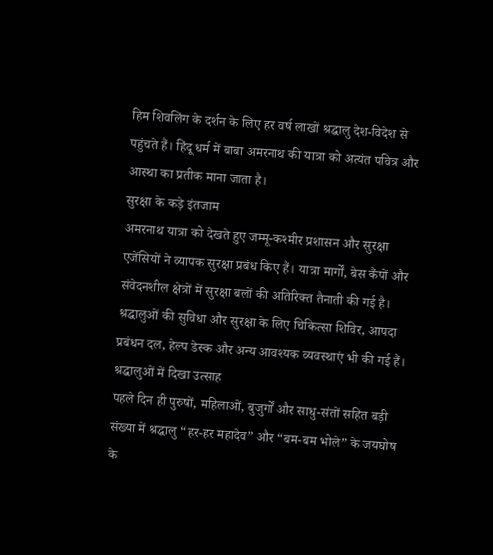हिम शिवलिंग के दर्शन के लिए हर वर्ष लाखों श्रद्धालु देश-विदेश से पहुंचते हैं। हिंदू धर्म में बाबा अमरनाथ की यात्रा को अत्यंत पवित्र और आस्था का प्रतीक माना जाता है।
सुरक्षा के कड़े इंतजाम
अमरनाथ यात्रा को देखते हुए जम्मू-कश्मीर प्रशासन और सुरक्षा एजेंसियों ने व्यापक सुरक्षा प्रबंध किए हैं। यात्रा मार्गों, बेस कैंपों और संवेदनशील क्षेत्रों में सुरक्षा बलों की अतिरिक्त तैनाती की गई है। श्रद्धालुओं की सुविधा और सुरक्षा के लिए चिकित्सा शिविर, आपदा प्रबंधन दल, हेल्प डेस्क और अन्य आवश्यक व्यवस्थाएं भी की गई हैं।
श्रद्धालुओं में दिखा उत्साह
पहले दिन ही पुरुषों, महिलाओं, बुजुर्गों और साधु-संतों सहित बड़ी संख्या में श्रद्धालु “हर-हर महादेव” और “बम-बम भोले” के जयघोष के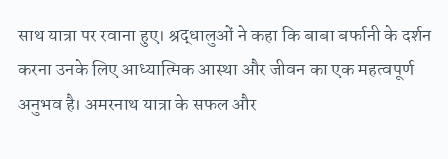साथ यात्रा पर रवाना हुए। श्रद्धालुओं ने कहा कि बाबा बर्फानी के दर्शन करना उनके लिए आध्यात्मिक आस्था और जीवन का एक महत्वपूर्ण अनुभव है। अमरनाथ यात्रा के सफल और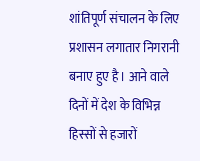शांतिपूर्ण संचालन के लिए प्रशासन लगातार निगरानी बनाए हुए है। आने वाले दिनों में देश के विभिन्न हिस्सों से हजारों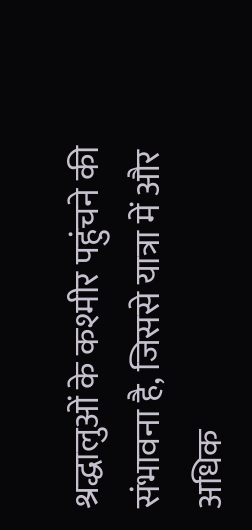श्रद्धालुओं के कश्मीर पहुंचने की संभावना है, जिससे यात्रा में और अधिक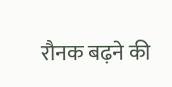रौनक बढ़ने की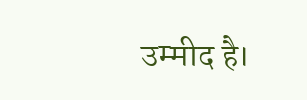उम्मीद है।